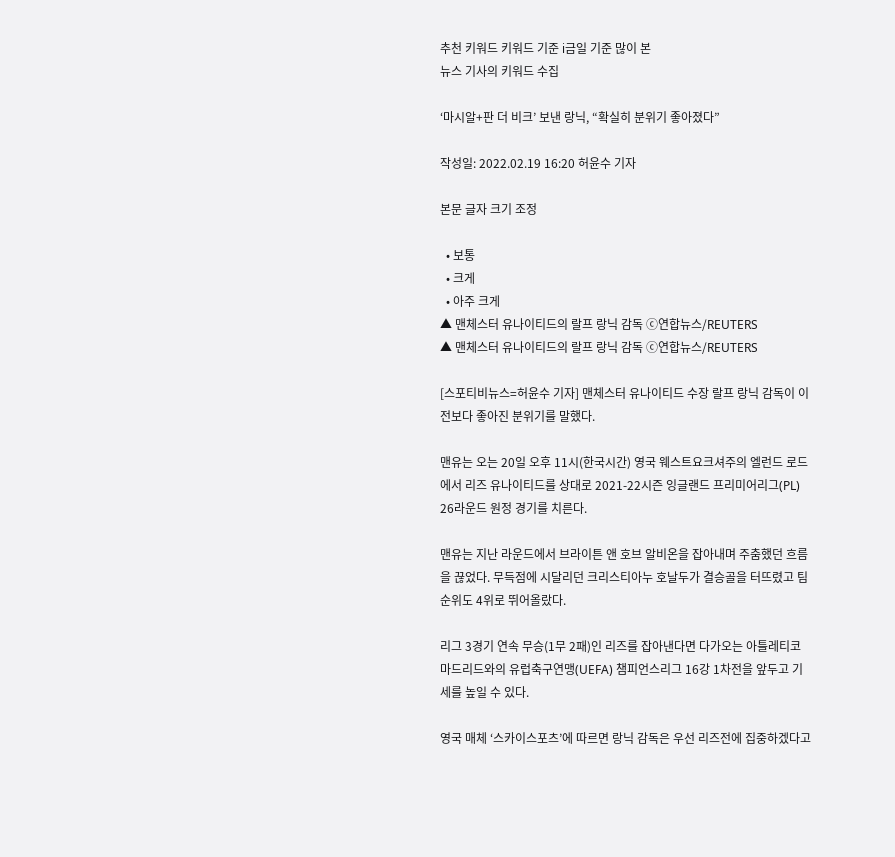추천 키워드 키워드 기준 i금일 기준 많이 본
뉴스 기사의 키워드 수집

‘마시알+판 더 비크’ 보낸 랑닉, “확실히 분위기 좋아졌다”

작성일: 2022.02.19 16:20 허윤수 기자

본문 글자 크기 조정

  • 보통
  • 크게
  • 아주 크게
▲ 맨체스터 유나이티드의 랄프 랑닉 감독 ⓒ연합뉴스/REUTERS
▲ 맨체스터 유나이티드의 랄프 랑닉 감독 ⓒ연합뉴스/REUTERS

[스포티비뉴스=허윤수 기자] 맨체스터 유나이티드 수장 랄프 랑닉 감독이 이전보다 좋아진 분위기를 말했다.

맨유는 오는 20일 오후 11시(한국시간) 영국 웨스트요크셔주의 엘런드 로드에서 리즈 유나이티드를 상대로 2021-22시즌 잉글랜드 프리미어리그(PL) 26라운드 원정 경기를 치른다.

맨유는 지난 라운드에서 브라이튼 앤 호브 알비온을 잡아내며 주춤했던 흐름을 끊었다. 무득점에 시달리던 크리스티아누 호날두가 결승골을 터뜨렸고 팀 순위도 4위로 뛰어올랐다.

리그 3경기 연속 무승(1무 2패)인 리즈를 잡아낸다면 다가오는 아틀레티코 마드리드와의 유럽축구연맹(UEFA) 챔피언스리그 16강 1차전을 앞두고 기세를 높일 수 있다.

영국 매체 ‘스카이스포츠’에 따르면 랑닉 감독은 우선 리즈전에 집중하겠다고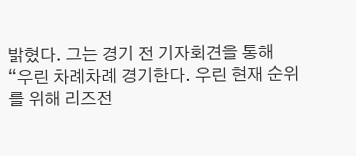밝혔다. 그는 경기 전 기자회견을 통해 “우린 차례차례 경기한다. 우린 현재 순위를 위해 리즈전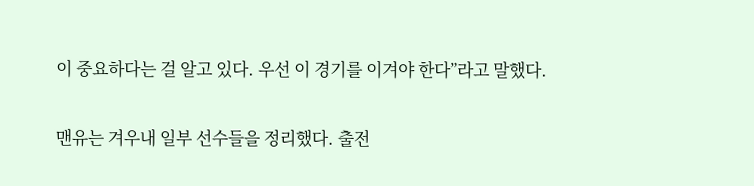이 중요하다는 걸 알고 있다. 우선 이 경기를 이겨야 한다”라고 말했다.

맨유는 겨우내 일부 선수들을 정리했다. 출전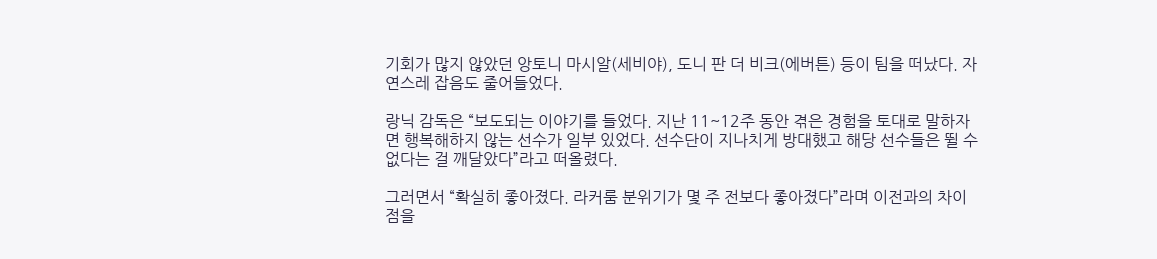기회가 많지 않았던 앙토니 마시알(세비야), 도니 판 더 비크(에버튼) 등이 팀을 떠났다. 자연스레 잡음도 줄어들었다.

랑닉 감독은 “보도되는 이야기를 들었다. 지난 11~12주 동안 겪은 경험을 토대로 말하자면 행복해하지 않는 선수가 일부 있었다. 선수단이 지나치게 방대했고 해당 선수들은 뛸 수 없다는 걸 깨달았다”라고 떠올렸다.

그러면서 “확실히 좋아졌다. 라커룸 분위기가 몇 주 전보다 좋아졌다”라며 이전과의 차이점을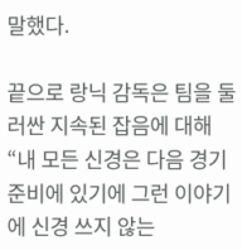말했다.

끝으로 랑닉 감독은 팀을 둘러싼 지속된 잡음에 대해 “내 모든 신경은 다음 경기 준비에 있기에 그런 이야기에 신경 쓰지 않는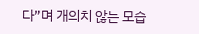다”며 개의치 않는 모습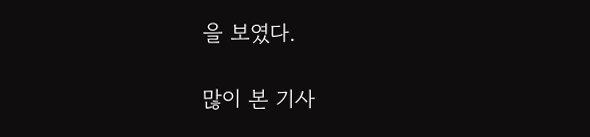을 보였다.

많이 본 기사